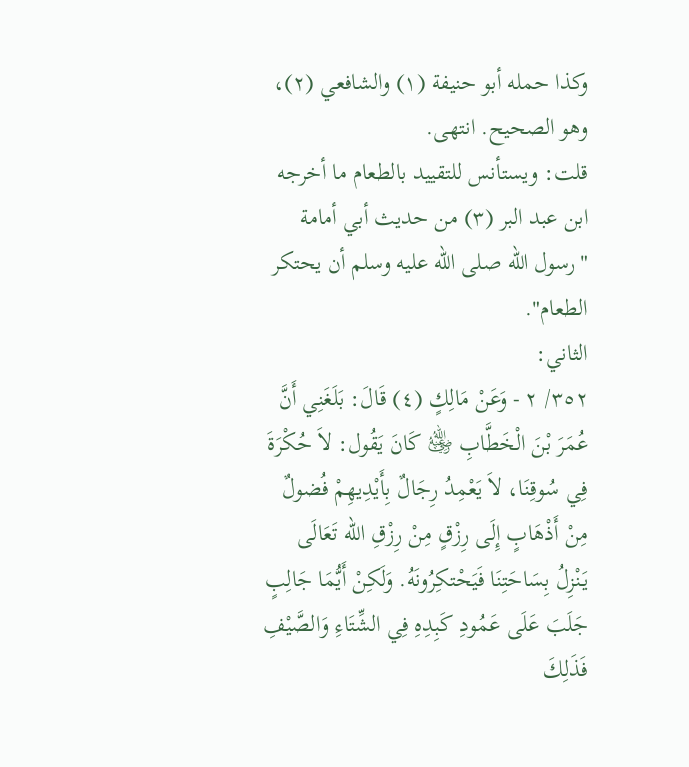وكذا حمله أبو حنيفة (١) والشافعي (٢)، وهو الصحيح. انتهى.
قلت: ويستأنس للتقييد بالطعام ما أخرجه ابن عبد البر (٣) من حديث أبي أمامة "رسول الله صلى الله عليه وسلم أن يحتكر الطعام".
الثاني:
٣٥٢/ ٢ - وَعَنْ مَالِكٍ (٤) قَالَ: بَلَغَنِي أَنَّ عُمَرَ بْنَ الْخَطَّابِ ﵁ كَانَ يَقُول: لاَ حُكْرَةَ فِي سُوقِنَا، لاَ يَعْمِدُ رِجَالٌ بِأَيْدِيهِمْ فُضولٌ مِنْ أَذْهَابٍ إِلَى رِزْقٍ مِنْ رِزْقِ الله تَعَالَى يَنْزِلُ بِسَاحَتِنَا فَيَحْتكِرُونَهُ. وَلَكِنْ أَيُّمَا جَالِبٍ جَلَبَ عَلَى عَمُودِ كَبِدِهِ فِي الشِّتَاءِ وَالصَّيْفِ فَذَلِكَ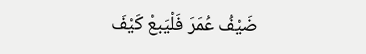ضَيْفُ عُمَرَ فَلْيَبعْ كَيْفَ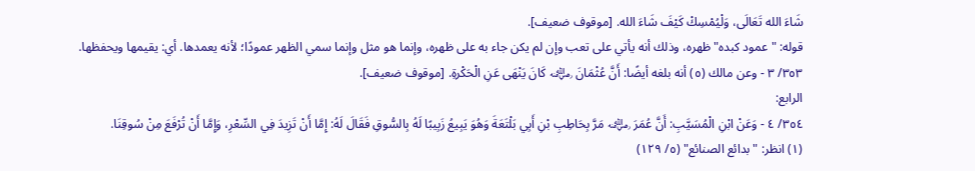شَاءَ الله تَعَالَى، وَلْيُمْسِكْ كَيْفَ شَاءَ الله. [موقوف ضعيف].
قوله: "عمود كبده" ظهره، وذلك أنه يأتي على تعب وإن لم يكن جاء به على ظهره، وإنما هو مثل وإنما سمي الظهر عمودًا؛ لأنه يعمدها. أي: يقيمها ويحفظها.
٣٥٣/ ٣ - وعن مالك (٥) أنه بلغه أيضًا: أَنَّ عُثْمَانَ ﵁ كَانَ يَنْهَى عَنِ الْحَكْرةِ. [موقوف ضعيف].
الرابع:
٣٥٤/ ٤ - وَعَنْ ابْنِ الْمُسَيَّبِ: أَنَّ عُمَرَ ﵁ مَرَّ بِحَاطِبِ بْنِ أَبِي بَلْتَعَةَ وَهُوَ يَبِيعُ زَبِيبًا لَهُ بِالسُّوقِ فَقَالَ لَهُ: إِمَّا أَنْ تَزِيدَ فِي السِّعْرِ، وَإِمَّا أَنْ تُرْفَعَ مِنْ سُوقِنَا.
(١) انظر: "بدائع الصنائع" (٥/ ١٢٩)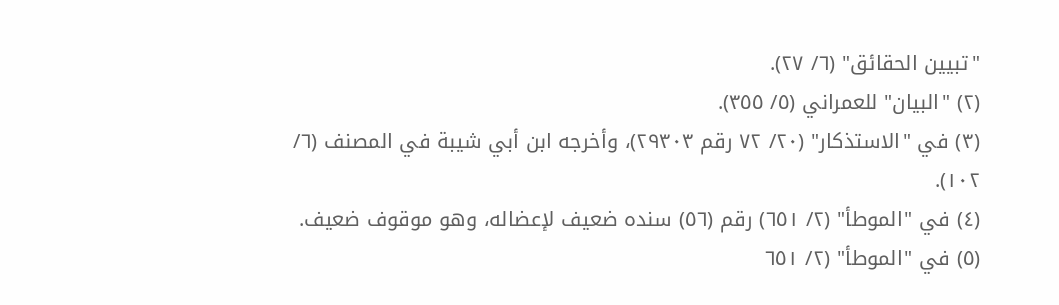"تبيين الحقائق" (٦/ ٢٧).
(٢) "البيان" للعمراني (٥/ ٣٥٥).
(٣) في "الاستذكار" (٢٠/ ٧٢ رقم ٢٩٣٠٣)، وأخرجه ابن أبي شيبة في المصنف (٦/ ١٠٢).
(٤) في "الموطأ" (٢/ ٦٥١) رقم (٥٦) سنده ضعيف لإعضاله، وهو موقوف ضعيف.
(٥) في "الموطأ" (٢/ ٦٥١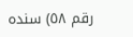رقم ٥٨) سنده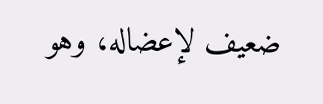ضعيف لإعضاله، وهو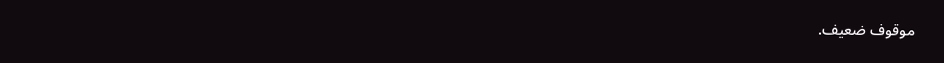موقوف ضعيف.